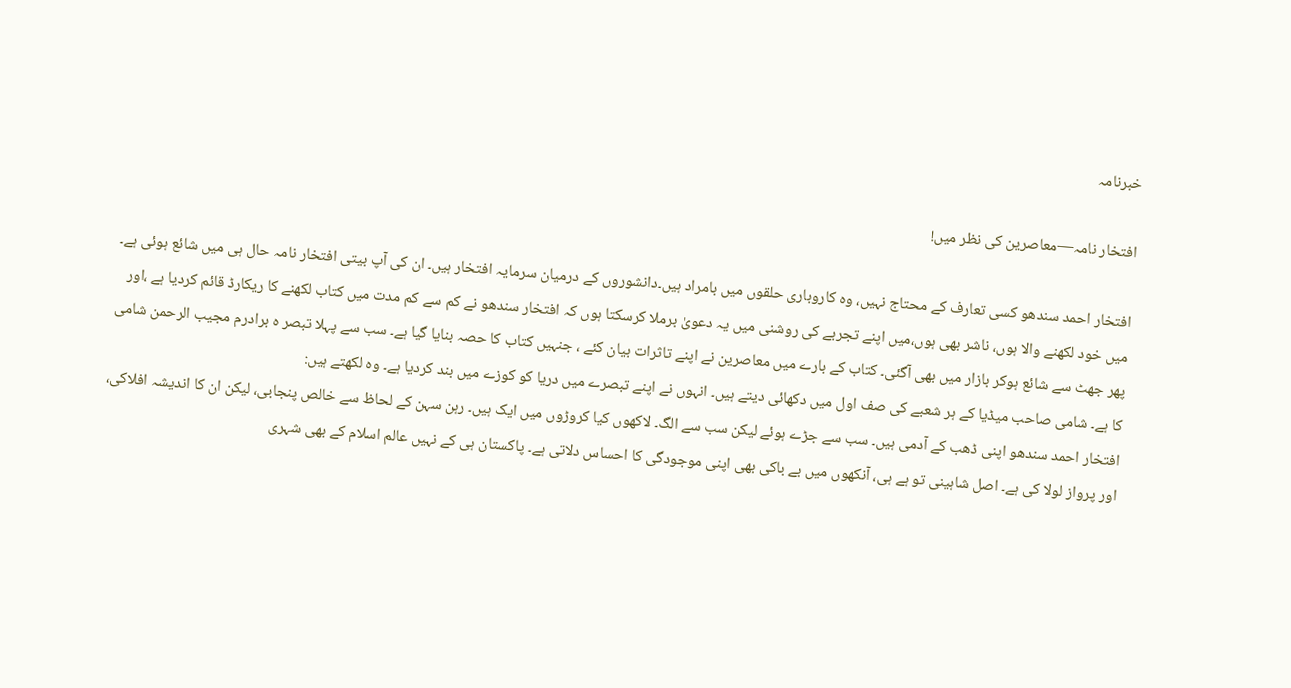خبرنامہ

افتخار نامہ—معاصرین کی نظر میں!

افتخار احمد سندھو کسی تعارف کے محتاج نہیں، وہ کاروباری حلقوں میں بامراد ہیں۔دانشوروں کے درمیان سرمایہ افتخار ہیں۔ ان کی آپ بیتی افتخار نامہ حال ہی میں شائع ہوئی ہے۔ میں خود لکھنے والا ہوں، ناشر بھی ہوں،میں اپنے تجربے کی روشنی میں یہ دعویٰ برملا کرسکتا ہوں کہ افتخار سندھو نے کم سے کم مدت میں کتاب لکھنے کا ریکارڈ قائم کردیا ہے ،اور پھر جھٹ سے شائع ہوکر بازار میں بھی آگئی۔ کتاب کے بارے میں معاصرین نے اپنے تاثرات بیان کئے ، جنہیں کتاب کا حصہ بنایا گیا ہے۔ سب سے پہلا تبصر ہ برادرم مجیب الرحمن شامی کا ہے۔ شامی صاحب میڈیا کے ہر شعبے کی صف اول میں دکھائی دیتے ہیں۔ انہوں نے اپنے تبصرے میں دریا کو کوزے میں بند کردیا ہے۔ وہ لکھتے ہیں:
افتخار احمد سندھو اپنی ڈھب کے آدمی ہیں۔ سب سے جڑے ہوئے لیکن سب سے الگ۔ لاکھوں کیا کروڑوں میں ایک ہیں۔ رہن سہن کے لحاظ سے خالص پنجابی، لیکن ان کا اندیشہ افلاکی، اور پرواز لولا کی ہے۔ اصل شاہینی تو ہے ہی، آنکھوں میں بے باکی بھی اپنی موجودگی کا احساس دلاتی ہے۔ پاکستان ہی کے نہیں عالم اسلام کے بھی شہری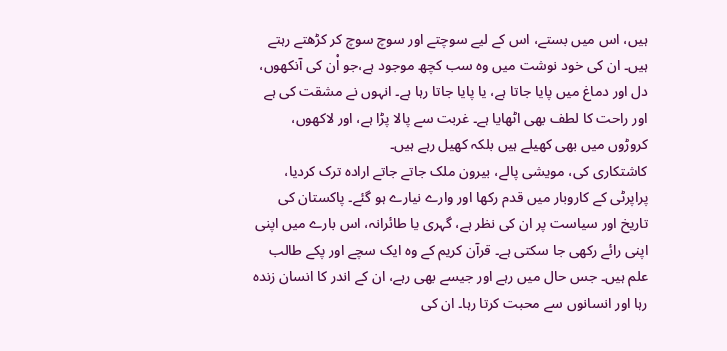ہیں، اس میں بستے، اس کے لیے سوچتے اور سوچ سوچ کر کڑھتے رہتے ہیں۔ ان کی خود نوشت میں وہ سب کچھ موجود ہے،جو اْن کی آنکھوں، دل اور دماغ میں پایا جاتا ہے، یا پایا جاتا رہا ہے۔ انہوں نے مشقت کی ہے اور راحت کا لطف بھی اٹھایا ہے۔ غربت سے پالا پڑا ہے، اور لاکھوں، کروڑوں میں بھی کھیلے ہیں بلکہ کھیل رہے ہیں۔
کاشتکاری کی، مویشی پالے، بیرون ملک جاتے جاتے ارادہ ترک کردیا، پراپرٹی کے کاروبار میں قدم رکھا اور وارے نیارے ہو گئے۔ پاکستان کی تاریخ اور سیاست پر ان کی نظر ہے، گہری یا طائرانہ، اس بارے میں اپنی اپنی رائے رکھی جا سکتی ہے۔ قرآن کریم کے وہ ایک سچے اور پکے طالب علم ہیں۔ جس حال میں رہے اور جیسے بھی رہے، ان کے اندر کا انسان زندہ رہا اور انسانوں سے محبت کرتا رہا۔ ان کی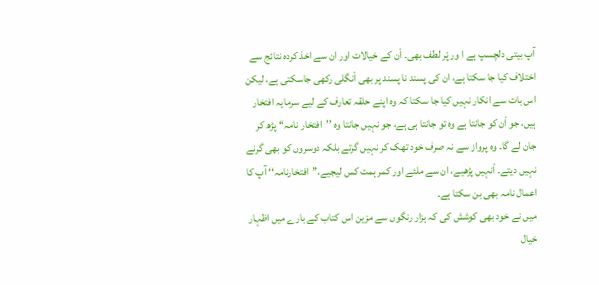آپ بیتی دلچسپ ہے ا ور پْر لطف بھی۔ اْن کے خیالات اور ان سے اخذ کردہ نتائج سے اختلاف کیا جا سکتا ہے، ان کی پسند نا پسند پر بھی اْنگلی رکھی جاسکتی ہے، لیکن اس بات سے انکار نہیں کیا جا سکتا کہ وہ اپنے حلقہ تعارف کے لیے سرمایہ افتخار ہیں، جو اْن کو جانتا ہے وہ تو جانتا ہی ہے، جو نہیں جانتا وہ ’’افتخار نامہ‘‘ پڑھ کر جان لے گا۔ وہ پرواز سے نہ صرف خود تھک کر نہیں گرتے بلکہ دوسروں کو بھی گرنے نہیں دیتے۔ اْنہیں پڑھیے، ان سے ملئے اور کمر ہمت کس لیجیے،’’افتخارنامہ‘‘ آپ کا اعمال نامہ بھی بن سکتا ہے۔
میں نے خود بھی کوشش کی کہ ہزار رنگوں سے مزین اس کتاب کے بارے میں اظہار خیال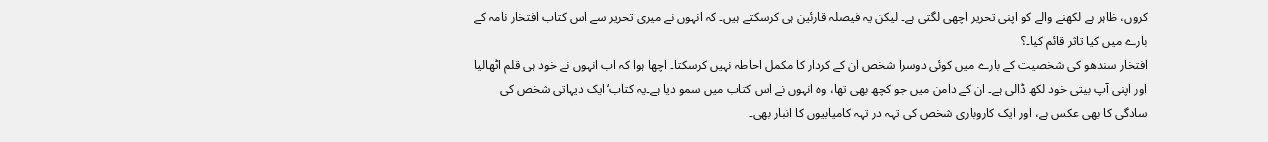کروں، ظاہر ہے لکھنے والے کو اپنی تحریر اچھی لگتی ہے۔ لیکن یہ فیصلہ قارئین ہی کرسکتے ہیں۔ کہ انہوں نے میری تحریر سے اس کتاب افتخار نامہ کے بارے میں کیا تاثر قائم کیا۔؟
افتخار سندھو کی شخصیت کے بارے میں کوئی دوسرا شخص ان کے کردار کا مکمل احاطہ نہیں کرسکتا۔ اچھا ہوا کہ اب انہوں نے خود ہی قلم اٹھالیا اور اپنی آپ بیتی خود لکھ ڈالی ہے۔ ان کے دامن میں جو کچھ بھی تھا، وہ انہوں نے اس کتاب میں سمو دیا ہے۔یہ کتاب‘ایک دیہاتی شخص کی سادگی کا بھی عکس ہے، اور ایک کاروباری شخص کی تہہ در تہہ کامیابیوں کا انبار بھی۔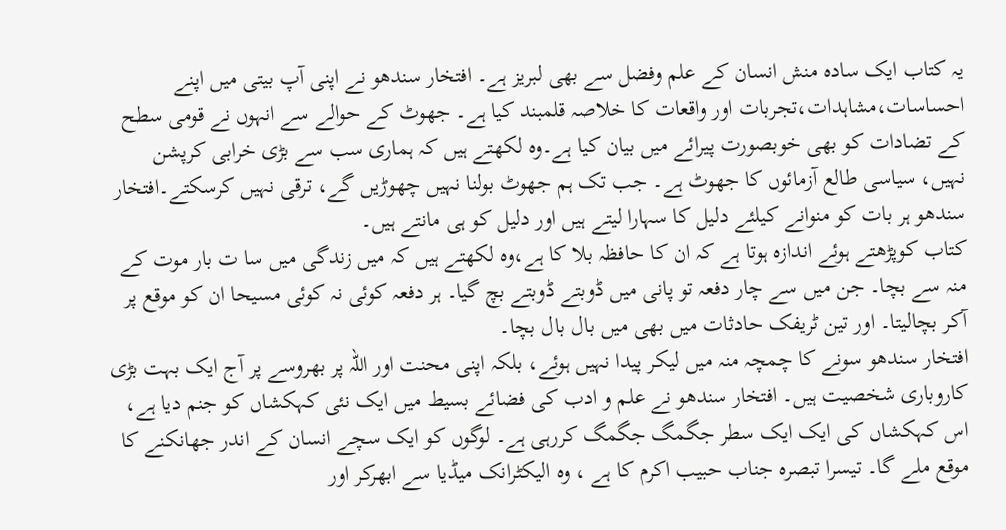یہ کتاب ایک سادہ منش انسان کے علم وفضل سے بھی لبریز ہے۔ افتخار سندھو نے اپنی آپ بیتی میں اپنے احساسات،مشاہدات،تجربات اور واقعات کا خلاصہ قلمبند کیا ہے۔ جھوٹ کے حوالے سے انہوں نے قومی سطح کے تضادات کو بھی خوبصورت پیرائے میں بیان کیا ہے۔وہ لکھتے ہیں کہ ہماری سب سے بڑی خرابی کرپشن نہیں، سیاسی طالع آزمائوں کا جھوٹ ہے۔ جب تک ہم جھوٹ بولنا نہیں چھوڑیں گے، ترقی نہیں کرسکتے۔افتخار سندھو ہر بات کو منوانے کیلئے دلیل کا سہارا لیتے ہیں اور دلیل کو ہی مانتے ہیں۔
کتاب کوپڑھتے ہوئے اندازہ ہوتا ہے کہ ان کا حافظہ بلا کا ہے،وہ لکھتے ہیں کہ میں زندگی میں سا ت بار موت کے منہ سے بچا۔ جن میں سے چار دفعہ تو پانی میں ڈوبتے ڈوبتے بچ گیا۔ ہر دفعہ کوئی نہ کوئی مسیحا ان کو موقع پر آکر بچالیتا۔ اور تین ٹریفک حادثات میں بھی میں بال بال بچا۔
افتخار سندھو سونے کا چمچہ منہ میں لیکر پیدا نہیں ہوئے، بلکہ اپنی محنت اور اللہ پر بھروسے پر آج ایک بہت بڑی کاروباری شخصیت ہیں۔ افتخار سندھو نے علم و ادب کی فضائے بسیط میں ایک نئی کہکشاں کو جنم دیا ہے، اس کہکشاں کی ایک ایک سطر جگمگ جگمگ کررہی ہے۔ لوگوں کو ایک سچے انسان کے اندر جھانکنے کا موقع ملے گا۔ تیسرا تبصرہ جناب حبیب اکرم کا ہے ، وہ الیکٹرانک میڈیا سے ابھرکر اور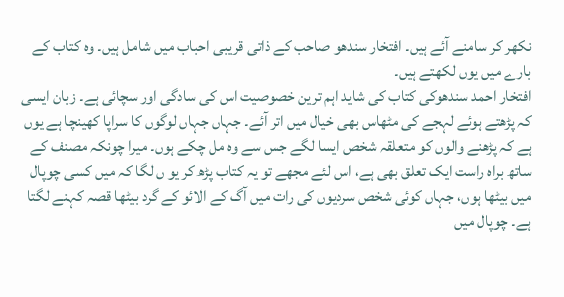نکھر کر سامنے آئے ہیں۔ افتخار سندھو صاحب کے ذاتی قریبی احباب میں شامل ہیں۔ وہ کتاب کے بارے میں یوں لکھتے ہیں۔
افتخار احمد سندھوکی کتاب کی شاید اہم ترین خصوصیت اس کی سادگی اور سچائی ہے۔ زبان ایسی کہ پڑھتے ہوئے لہجے کی مٹھاس بھی خیال میں اتر آئے۔ جہاں جہاں لوگوں کا سراپا کھینچا ہے یوں ہے کہ پڑھنے والوں کو متعلقہ شخص ایسا لگے جس سے وہ مل چکے ہوں۔ میرا چونکہ مصنف کے ساتھ براہ راست ایک تعلق بھی ہے، اس لئے مجھے تو یہ کتاب پڑھ کر یو ں لگا کہ میں کسی چوپال میں بیٹھا ہوں، جہاں کوئی شخص سردیوں کی رات میں آگ کے الائو کے گرد بیٹھا قصہ کہنے لگتا ہے۔ چوپال میں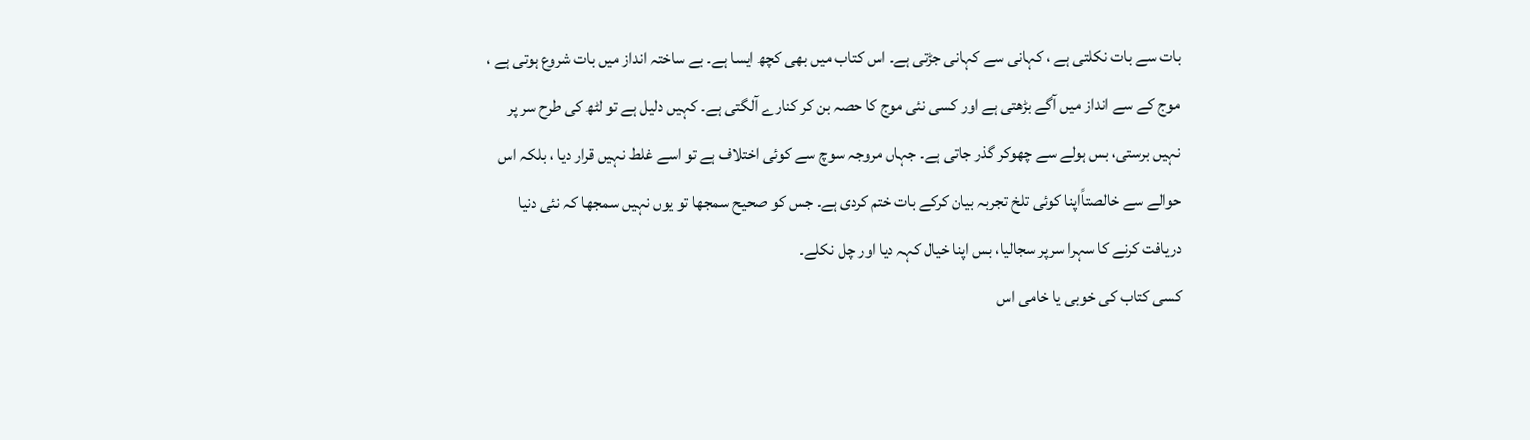بات سے بات نکلتی ہے ، کہانی سے کہانی جڑتی ہے۔ اس کتاب میں بھی کچھ ایسا ہے۔ بے ساختہ انداز میں بات شروع ہوتی ہے ، موج کے سے انداز میں آگے بڑھتی ہے اور کسی نئی موج کا حصہ بن کر کنارے آلگتی ہے۔ کہیں دلیل ہے تو لٹھ کی طرح سر پر نہیں برستی، بس ہولے سے چھوکر گذر جاتی ہے۔ جہاں مروجہ سوچ سے کوئی اختلاف ہے تو اسے غلط نہیں قرار دیا ، بلکہ اس حوالے سے خالصتاًاپنا کوئی تلخ تجربہ بیان کرکے بات ختم کردی ہے۔ جس کو صحیح سمجھا تو یوں نہیں سمجھا کہ نئی دنیا دریافت کرنے کا سہرا سرپر سجالیا، بس اپنا خیال کہہ دیا اور چل نکلے۔
کسی کتاب کی خوبی یا خامی اس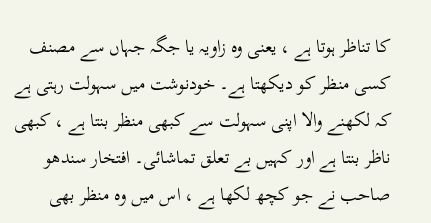کا تناظر ہوتا ہے ، یعنی وہ زاویہ یا جگہ جہاں سے مصنف کسی منظر کو دیکھتا ہے۔ خودنوشت میں سہولت رہتی ہے کہ لکھنے والا اپنی سہولت سے کبھی منظر بنتا ہے ، کبھی ناظر بنتا ہے اور کہیں بے تعلق تماشائی۔ افتخار سندھو صاحب نے جو کچھ لکھا ہے ، اس میں وہ منظر بھی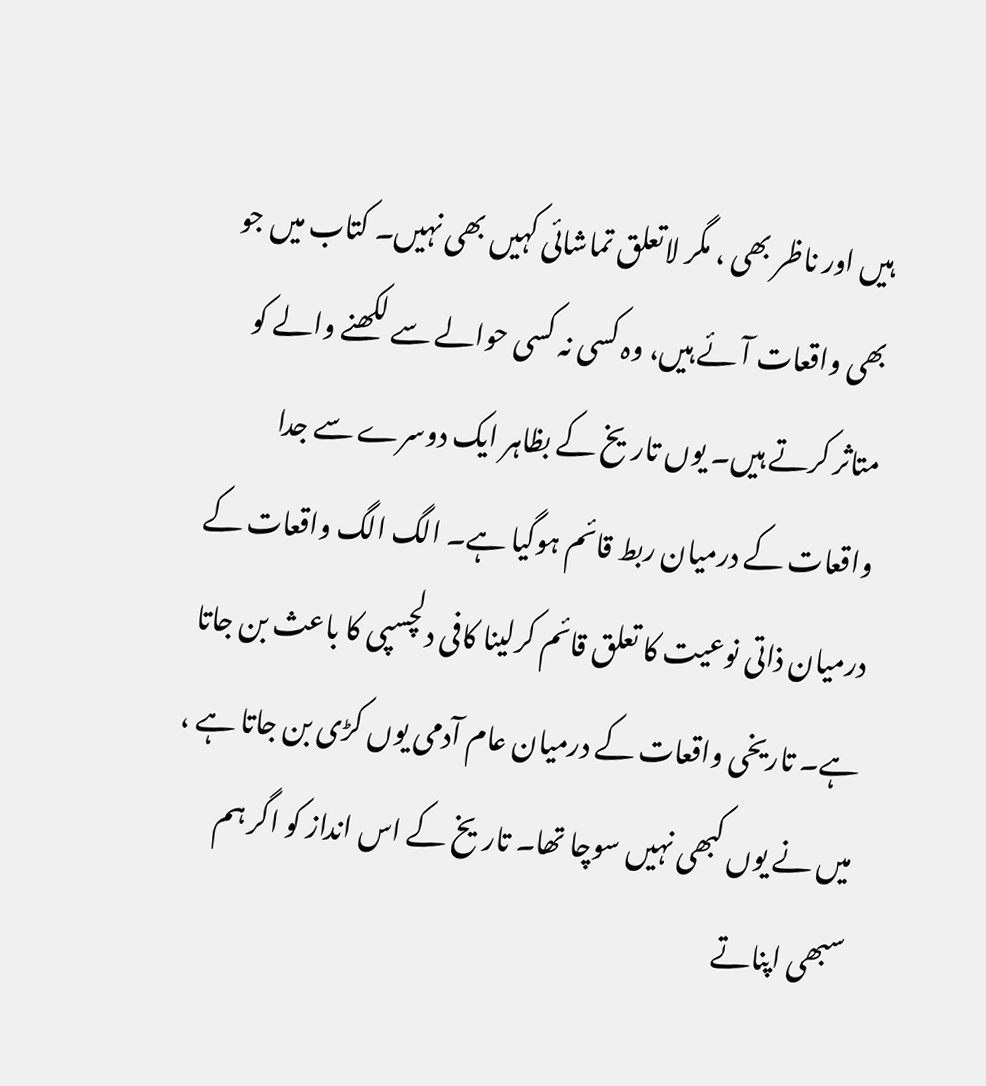ہیں اور ناظر بھی ، مگر لاتعلق تماشائی کہیں بھی نہیں۔ کتاب میں جو بھی واقعات آئے ہیں، وہ کسی نہ کسی حوالے سے لکھنے والے کو متاثر کرتے ہیں۔ یوں تاریخ کے بظاہر ایک دوسرے سے جدا واقعات کے درمیان ربط قائم ہوگیا ہے۔ الگ الگ واقعات کے درمیان ذاتی نوعیت کا تعلق قائم کرلینا کافی دلچسپی کا باعث بن جاتا ہے۔ تاریخی واقعات کے درمیان عام آدمی یوں کڑی بن جاتا ہے ، میں نے یوں کبھی نہیں سوچا تھا۔ تاریخ کے اس انداز کو اگر ہم سبھی اپناتے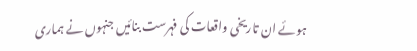ہوئے ان تاریخی واقعات کی فہرست بنائیں جنہوں نے ہماری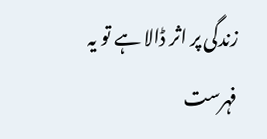زندگی پر اثر ڈالا ہے تو یہ فہرست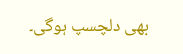بھی دلچسپ ہوگی۔